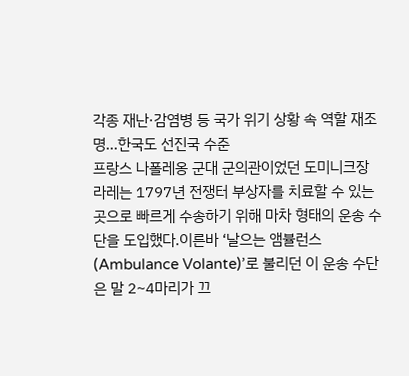각종 재난·감염병 등 국가 위기 상황 속 역할 재조명…한국도 선진국 수준
프랑스 나폴레옹 군대 군의관이었던 도미니크장 라레는 1797년 전쟁터 부상자를 치료할 수 있는 곳으로 빠르게 수송하기 위해 마차 형태의 운송 수단을 도입했다.이른바 ‘날으는 앰뷸런스(Ambulance Volante)’로 불리던 이 운송 수단은 말 2~4마리가 끄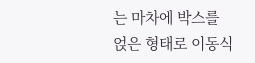는 마차에 박스를 얹은 형태로 이동식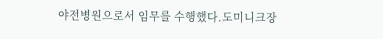야전병원으로서 임무를 수행했다.도미니크장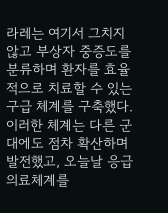라레는 여기서 그치지 않고 부상자 중증도를 분류하며 환자를 효율적으로 치료할 수 있는 구급 체계를 구축했다.이러한 체계는 다른 군대에도 점차 확산하며 발전했고, 오늘날 응급의료체계를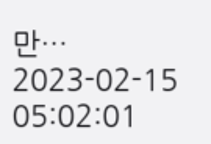만…
2023-02-15 05:02:01